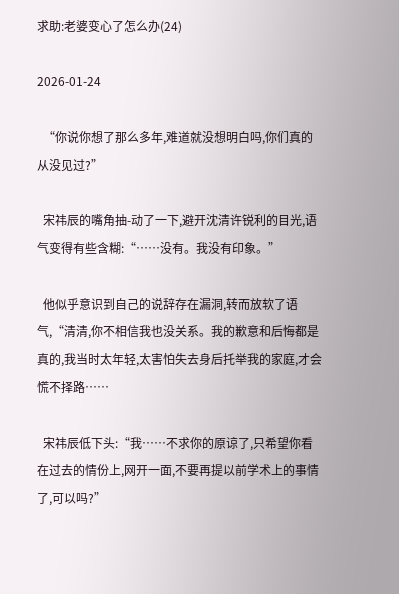求助:老婆变心了怎么办(24)

2026-01-24

  “你说你想了那么多年,难道就没想明白吗,你们真的从没见过?”

  宋祎辰的嘴角抽-动了一下,避开沈清许锐利的目光,语气变得有些含糊:“……没有。我没有印象。”

  他似乎意识到自己的说辞存在漏洞,转而放软了语气,“清清,你不相信我也没关系。我的歉意和后悔都是真的,我当时太年轻,太害怕失去身后托举我的家庭,才会慌不择路……

  宋祎辰低下头:“我……不求你的原谅了,只希望你看在过去的情份上,网开一面,不要再提以前学术上的事情了,可以吗?”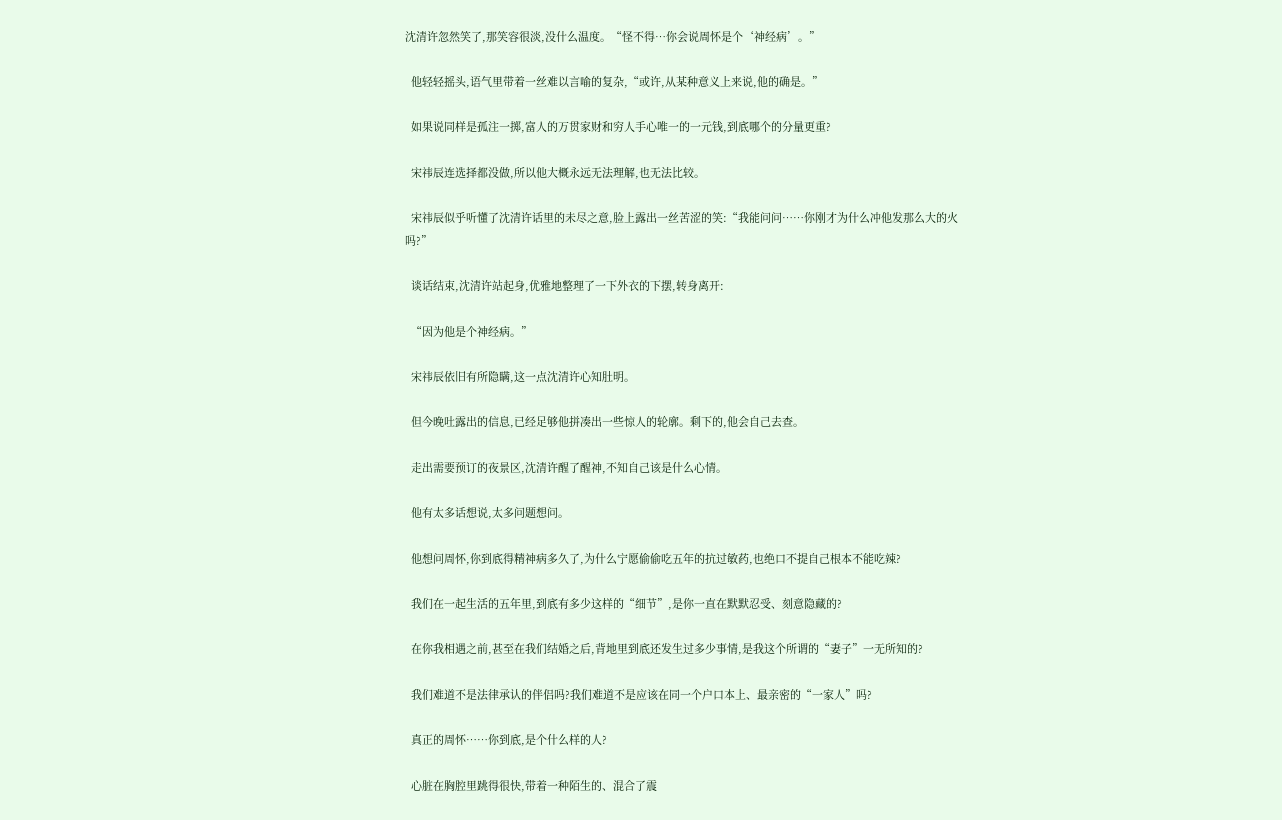沈清许忽然笑了,那笑容很淡,没什么温度。“怪不得…你会说周怀是个‘神经病’。”

  他轻轻摇头,语气里带着一丝难以言喻的复杂,“或许,从某种意义上来说,他的确是。”

  如果说同样是孤注一掷,富人的万贯家财和穷人手心唯一的一元钱,到底哪个的分量更重?

  宋祎辰连选择都没做,所以他大概永远无法理解,也无法比较。

  宋祎辰似乎听懂了沈清许话里的未尽之意,脸上露出一丝苦涩的笑:“我能问问……你刚才为什么冲他发那么大的火吗?”

  谈话结束,沈清许站起身,优雅地整理了一下外衣的下摆,转身离开:

  “因为他是个神经病。”

  宋祎辰依旧有所隐瞒,这一点沈清许心知肚明。

  但今晚吐露出的信息,已经足够他拼凑出一些惊人的轮廓。剩下的,他会自己去查。

  走出需要预订的夜景区,沈清许醒了醒神,不知自己该是什么心情。

  他有太多话想说,太多问题想问。

  他想问周怀,你到底得精神病多久了,为什么宁愿偷偷吃五年的抗过敏药,也绝口不提自己根本不能吃辣?

  我们在一起生活的五年里,到底有多少这样的“细节”,是你一直在默默忍受、刻意隐藏的?

  在你我相遇之前,甚至在我们结婚之后,背地里到底还发生过多少事情,是我这个所谓的“妻子”一无所知的?

  我们难道不是法律承认的伴侣吗?我们难道不是应该在同一个户口本上、最亲密的“一家人”吗?

  真正的周怀……你到底,是个什么样的人?

  心脏在胸腔里跳得很快,带着一种陌生的、混合了震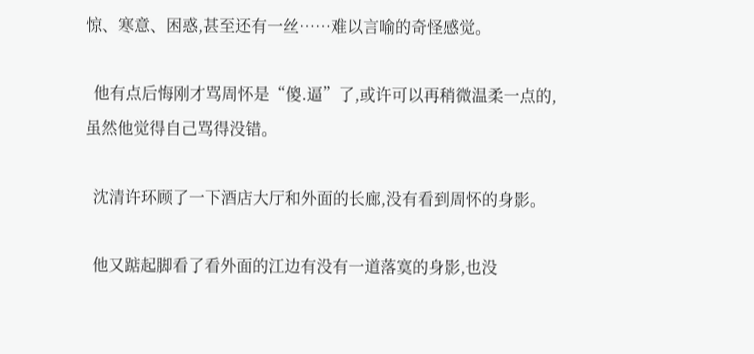惊、寒意、困惑,甚至还有一丝……难以言喻的奇怪感觉。

  他有点后悔刚才骂周怀是“傻.逼”了,或许可以再稍微温柔一点的,虽然他觉得自己骂得没错。

  沈清许环顾了一下酒店大厅和外面的长廊,没有看到周怀的身影。

  他又踮起脚看了看外面的江边有没有一道落寞的身影,也没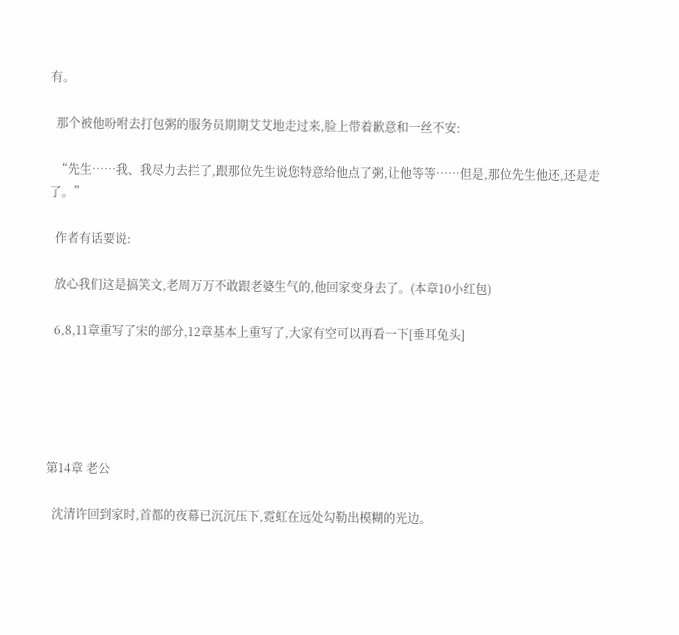有。

  那个被他吩咐去打包粥的服务员期期艾艾地走过来,脸上带着歉意和一丝不安:

  “先生……我、我尽力去拦了,跟那位先生说您特意给他点了粥,让他等等……但是,那位先生他还,还是走了。”

  作者有话要说:

  放心我们这是搞笑文,老周万万不敢跟老婆生气的,他回家变身去了。(本章10小红包)

  6,8,11章重写了宋的部分,12章基本上重写了,大家有空可以再看一下[垂耳兔头]





第14章 老公

  沈清许回到家时,首都的夜幕已沉沉压下,霓虹在远处勾勒出模糊的光边。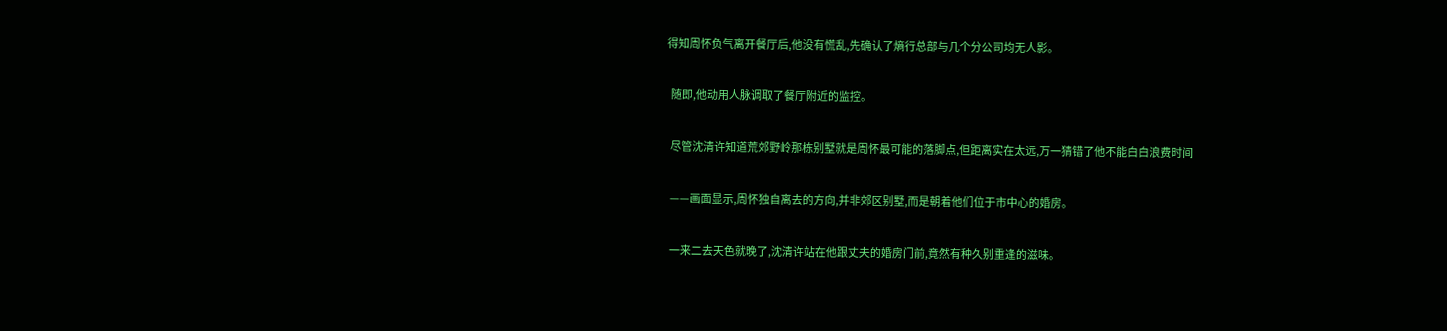得知周怀负气离开餐厅后,他没有慌乱,先确认了熵行总部与几个分公司均无人影。

  随即,他动用人脉调取了餐厅附近的监控。

  尽管沈清许知道荒郊野岭那栋别墅就是周怀最可能的落脚点,但距离实在太远,万一猜错了他不能白白浪费时间

  ——画面显示,周怀独自离去的方向,并非郊区别墅,而是朝着他们位于市中心的婚房。

  一来二去天色就晚了,沈清许站在他跟丈夫的婚房门前,竟然有种久别重逢的滋味。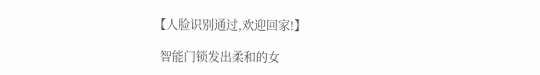【人脸识别通过,欢迎回家!】

  智能门锁发出柔和的女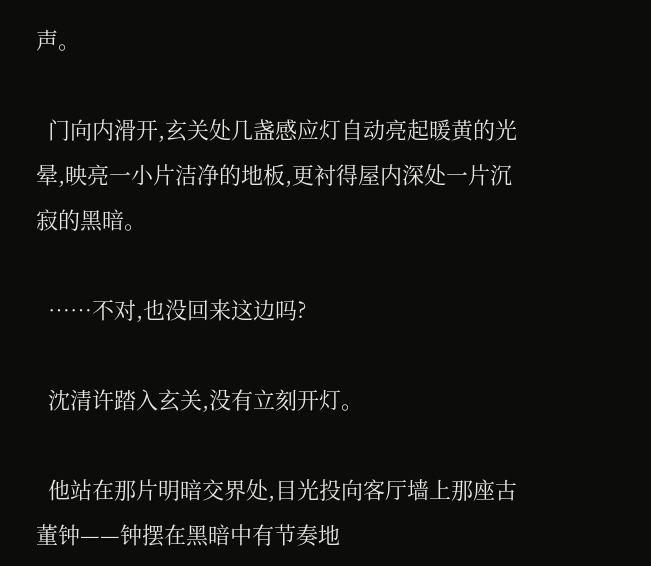声。

  门向内滑开,玄关处几盏感应灯自动亮起暖黄的光晕,映亮一小片洁净的地板,更衬得屋内深处一片沉寂的黑暗。

  ……不对,也没回来这边吗?

  沈清许踏入玄关,没有立刻开灯。

  他站在那片明暗交界处,目光投向客厅墙上那座古董钟——钟摆在黑暗中有节奏地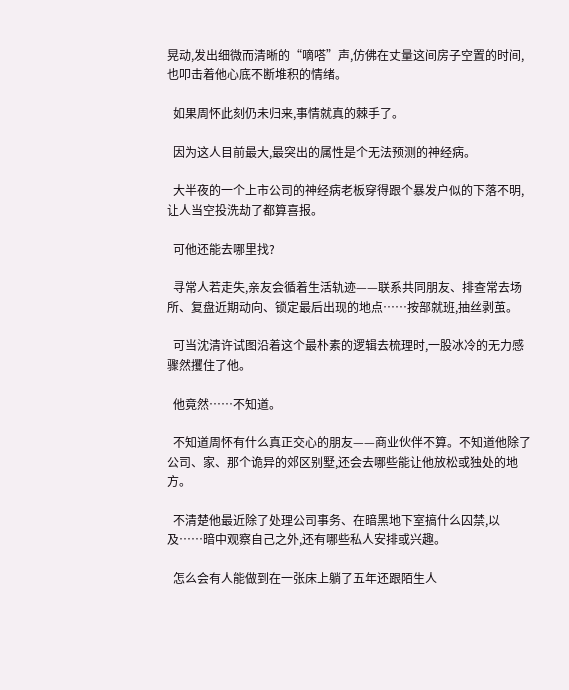晃动,发出细微而清晰的“嘀嗒”声,仿佛在丈量这间房子空置的时间,也叩击着他心底不断堆积的情绪。

  如果周怀此刻仍未归来,事情就真的棘手了。

  因为这人目前最大,最突出的属性是个无法预测的神经病。

  大半夜的一个上市公司的神经病老板穿得跟个暴发户似的下落不明,让人当空投洗劫了都算喜报。

  可他还能去哪里找?

  寻常人若走失,亲友会循着生活轨迹——联系共同朋友、排查常去场所、复盘近期动向、锁定最后出现的地点……按部就班,抽丝剥茧。

  可当沈清许试图沿着这个最朴素的逻辑去梳理时,一股冰冷的无力感骤然攫住了他。

  他竟然……不知道。

  不知道周怀有什么真正交心的朋友——商业伙伴不算。不知道他除了公司、家、那个诡异的郊区别墅,还会去哪些能让他放松或独处的地方。

  不清楚他最近除了处理公司事务、在暗黑地下室搞什么囚禁,以及……暗中观察自己之外,还有哪些私人安排或兴趣。

  怎么会有人能做到在一张床上躺了五年还跟陌生人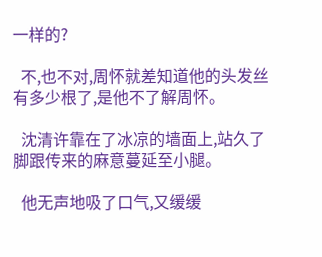一样的?

  不,也不对,周怀就差知道他的头发丝有多少根了,是他不了解周怀。

  沈清许靠在了冰凉的墙面上,站久了脚跟传来的麻意蔓延至小腿。

  他无声地吸了口气,又缓缓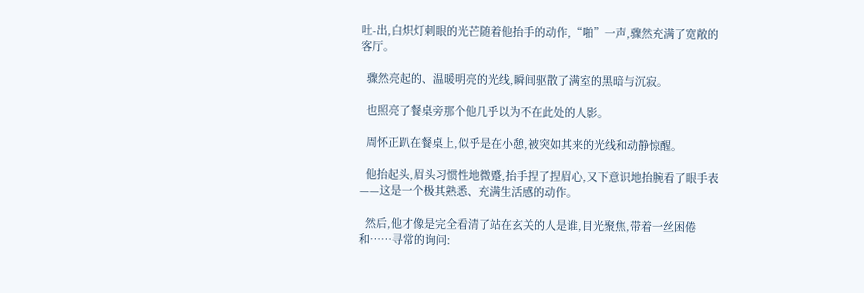吐-出,白炽灯刺眼的光芒随着他抬手的动作,“啪”一声,骤然充满了宽敞的客厅。

  骤然亮起的、温暖明亮的光线,瞬间驱散了满室的黑暗与沉寂。

  也照亮了餐桌旁那个他几乎以为不在此处的人影。

  周怀正趴在餐桌上,似乎是在小憩,被突如其来的光线和动静惊醒。

  他抬起头,眉头习惯性地微蹙,抬手捏了捏眉心,又下意识地抬腕看了眼手表——这是一个极其熟悉、充满生活感的动作。

  然后,他才像是完全看清了站在玄关的人是谁,目光聚焦,带着一丝困倦和……寻常的询问: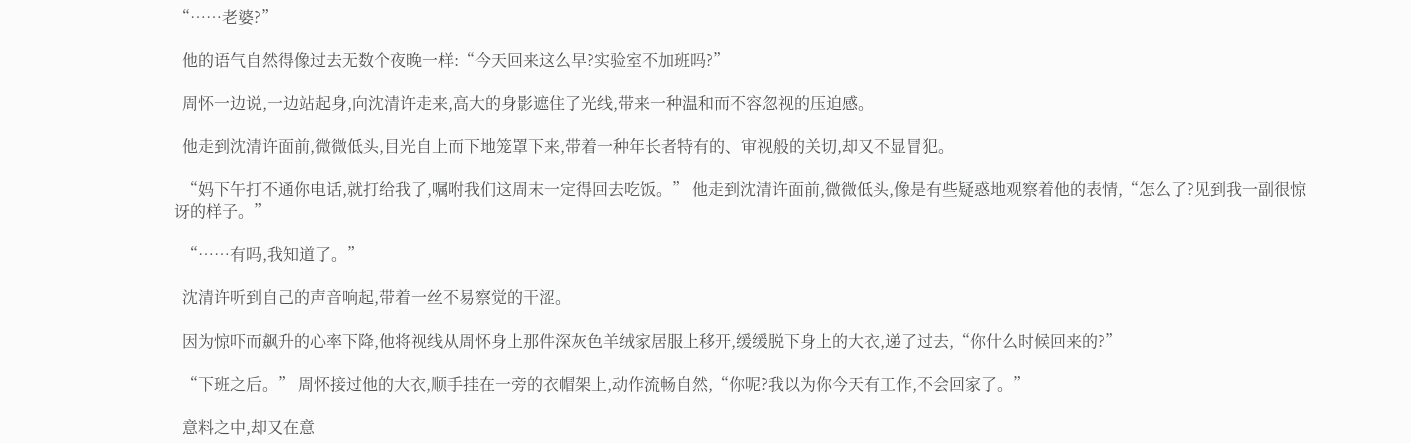“……老婆?”

  他的语气自然得像过去无数个夜晚一样:“今天回来这么早?实验室不加班吗?”

  周怀一边说,一边站起身,向沈清许走来,高大的身影遮住了光线,带来一种温和而不容忽视的压迫感。

  他走到沈清许面前,微微低头,目光自上而下地笼罩下来,带着一种年长者特有的、审视般的关切,却又不显冒犯。

  “妈下午打不通你电话,就打给我了,嘱咐我们这周末一定得回去吃饭。” 他走到沈清许面前,微微低头,像是有些疑惑地观察着他的表情,“怎么了?见到我一副很惊讶的样子。”

  “……有吗,我知道了。”

  沈清许听到自己的声音响起,带着一丝不易察觉的干涩。

  因为惊吓而飙升的心率下降,他将视线从周怀身上那件深灰色羊绒家居服上移开,缓缓脱下身上的大衣,递了过去,“你什么时候回来的?”

  “下班之后。” 周怀接过他的大衣,顺手挂在一旁的衣帽架上,动作流畅自然,“你呢?我以为你今天有工作,不会回家了。”

  意料之中,却又在意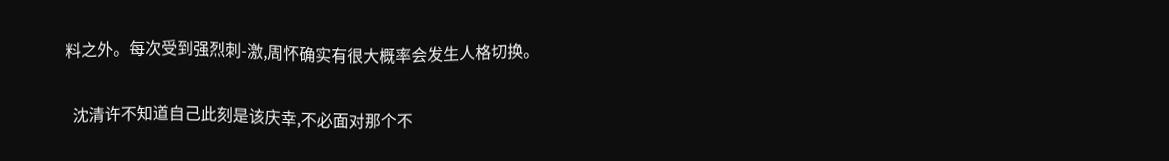料之外。每次受到强烈刺-激,周怀确实有很大概率会发生人格切换。

  沈清许不知道自己此刻是该庆幸,不必面对那个不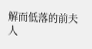解而低落的前夫人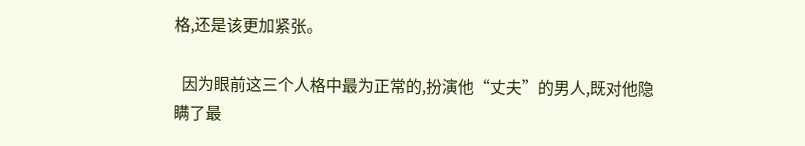格,还是该更加紧张。

  因为眼前这三个人格中最为正常的,扮演他“丈夫”的男人,既对他隐瞒了最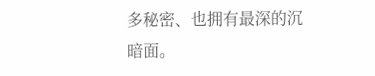多秘密、也拥有最深的沉暗面。